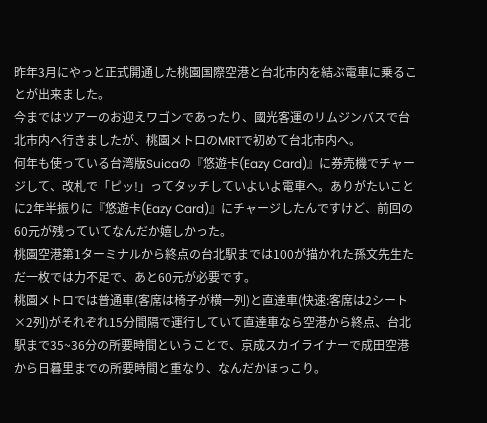昨年3月にやっと正式開通した桃園国際空港と台北市内を結ぶ電車に乗ることが出来ました。
今まではツアーのお迎えワゴンであったり、國光客運のリムジンバスで台北市内へ行きましたが、桃園メトロのMRTで初めて台北市内へ。
何年も使っている台湾版Suicaの『悠遊卡(Eazy Card)』に券売機でチャージして、改札で「ピッ!」ってタッチしていよいよ電車へ。ありがたいことに2年半振りに『悠遊卡(Eazy Card)』にチャージしたんですけど、前回の60元が残っていてなんだか嬉しかった。
桃園空港第1ターミナルから終点の台北駅までは100が描かれた孫文先生ただ一枚では力不足で、あと60元が必要です。
桃園メトロでは普通車(客席は椅子が横一列)と直達車(快速:客席は2シート×2列)がそれぞれ15分間隔で運行していて直達車なら空港から終点、台北駅まで35~36分の所要時間ということで、京成スカイライナーで成田空港から日暮里までの所要時間と重なり、なんだかほっこり。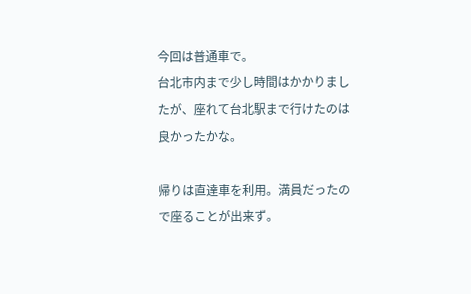今回は普通車で。
台北市内まで少し時間はかかりましたが、座れて台北駅まで行けたのは良かったかな。

帰りは直達車を利用。満員だったので座ることが出来ず。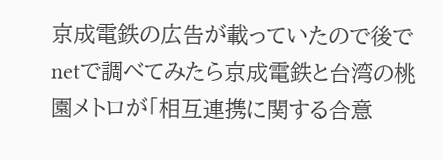京成電鉄の広告が載っていたので後でnetで調べてみたら京成電鉄と台湾の桃園メトロが「相互連携に関する合意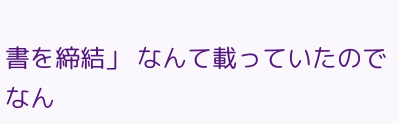書を締結」 なんて載っていたのでなん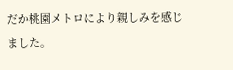だか桃園メトロにより親しみを感じました。